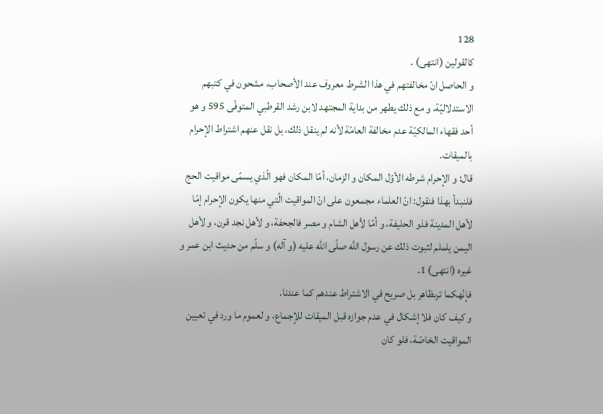128
كالقولين (انتهى) .
و الحاصل انّ مخالفتهم في هذا الشرط معروف عند الأصحاب، مشحون في كتبهم الاستدلاليّة، و مع ذلك يطهر من بداية المجتهد لابن رشد القرطبي المتوفّى 595 و هو أحد فقهاء المالكيّة عدم مخالفة العامّة لأنه لم ينقل ذلك، بل نقل عنهم اشتراط الإحرام بالميقات.
قال: و الإحرام شرطه الأوّل المكان و الزمان، أمّا المكان فهو الّذي يسمّى مواقيت الحج فلنبدأ بهذا فنقول: انّ العلماء مجمعون على انّ المواقيت الّتي منها يكون الإحرام إمّا لأهل المدينة فذو الحليفة، و أمّا لأهل الشام و مصر فالجحفة، و لأهل نجد قرن، و لأهل اليمن يلملم لثبوت ذلك عن رسول اللّه صلّى اللّه عليه (و آله) و سلّم من حديث ابن عمر و غيره (انتهى) 1.
فإنّهكما ترىظاهر بل صريح في الاشتراط عندهم كما عندنا.
و كيف كان فلا إشكال في عدم جوازه قبل الميقات للإجماع، و لعموم ما ورد في تعيين المواقيت الخاصّة، فلو كان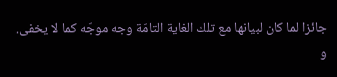جائزا لما كان لبيانها مع تلك الغاية التامّة وجه موجّه كما لا يخفى.
و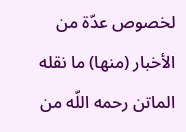لخصوص عدّة من الأخبار (منها) ما نقله الماتن رحمه اللّه من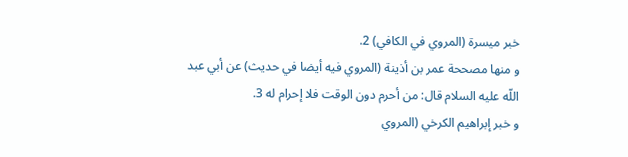خبر ميسرة (المروي في الكافي) 2.
و منها مصححة عمر بن أذينة (المروي فيه أيضا في حديث) عن أبي عبد اللّه عليه السلام قال: من أحرم دون الوقت فلا إحرام له 3.
و خبر إبراهيم الكرخي (المروي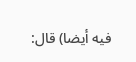فيه أيضا) قال: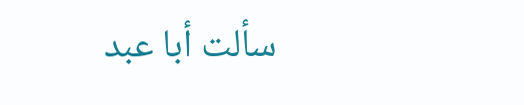سألت أبا عبد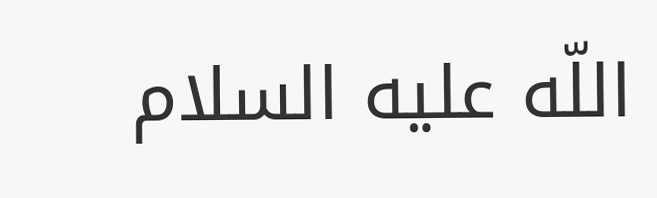اللّه عليه السلام